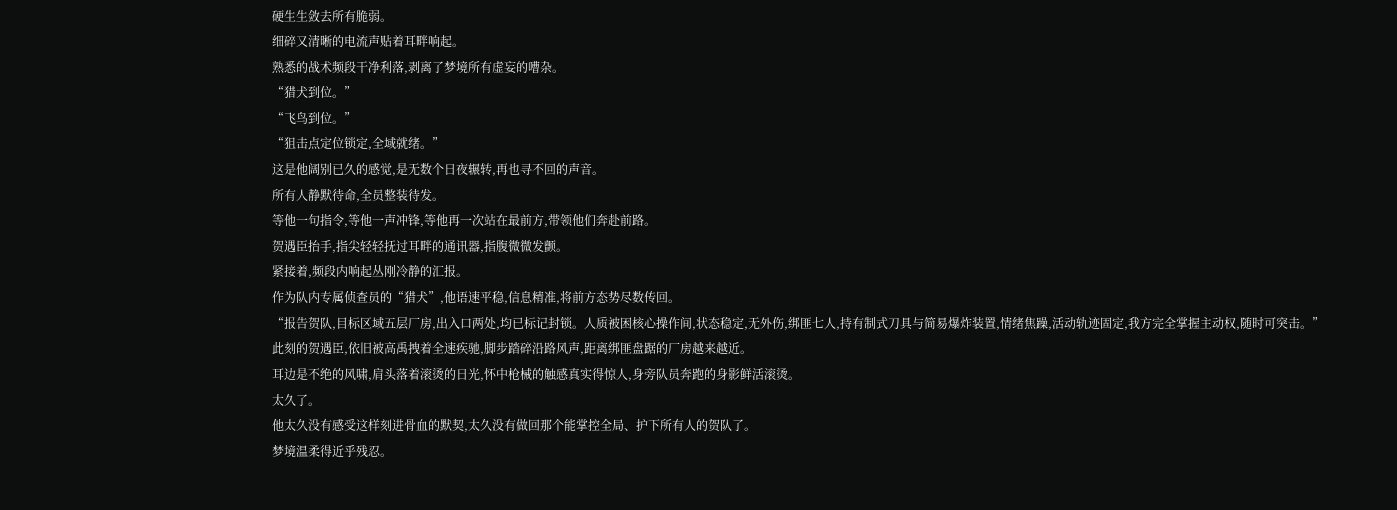硬生生敛去所有脆弱。
细碎又清晰的电流声贴着耳畔响起。
熟悉的战术频段干净利落,剥离了梦境所有虚妄的嘈杂。
“猎犬到位。”
“飞鸟到位。”
“狙击点定位锁定,全域就绪。”
这是他阔别已久的感觉,是无数个日夜辗转,再也寻不回的声音。
所有人静默待命,全员整装待发。
等他一句指令,等他一声冲锋,等他再一次站在最前方,带领他们奔赴前路。
贺遇臣抬手,指尖轻轻抚过耳畔的通讯器,指腹微微发颤。
紧接着,频段内响起丛刚冷静的汇报。
作为队内专属侦查员的“猎犬”,他语速平稳,信息精准,将前方态势尽数传回。
“报告贺队,目标区域五层厂房,出入口两处,均已标记封锁。人质被困核心操作间,状态稳定,无外伤,绑匪七人,持有制式刀具与简易爆炸装置,情绪焦躁,活动轨迹固定,我方完全掌握主动权,随时可突击。”
此刻的贺遇臣,依旧被高禹拽着全速疾驰,脚步踏碎沿路风声,距离绑匪盘踞的厂房越来越近。
耳边是不绝的风啸,肩头落着滚烫的日光,怀中枪械的触感真实得惊人,身旁队员奔跑的身影鲜活滚烫。
太久了。
他太久没有感受这样刻进骨血的默契,太久没有做回那个能掌控全局、护下所有人的贺队了。
梦境温柔得近乎残忍。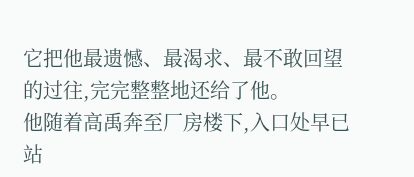它把他最遗憾、最渴求、最不敢回望的过往,完完整整地还给了他。
他随着高禹奔至厂房楼下,入口处早已站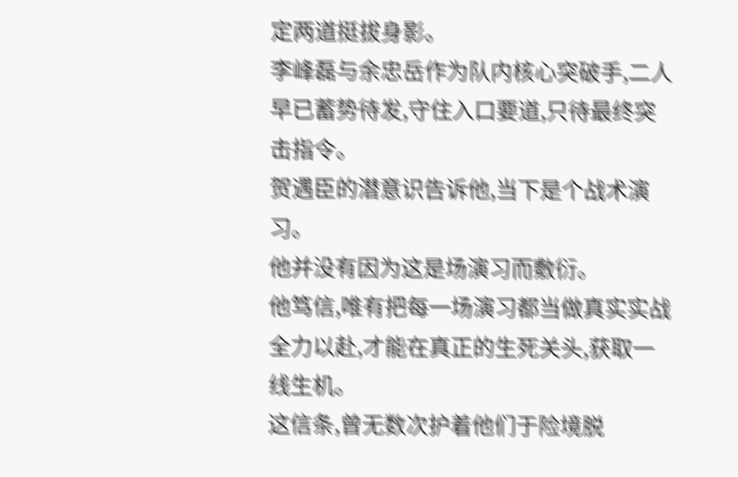定两道挺拔身影。
李峰磊与余忠岳作为队内核心突破手,二人早已蓄势待发,守住入口要道,只待最终突击指令。
贺遇臣的潜意识告诉他,当下是个战术演习。
他并没有因为这是场演习而敷衍。
他笃信,唯有把每一场演习都当做真实实战全力以赴,才能在真正的生死关头,获取一线生机。
这信条,曾无数次护着他们于险境脱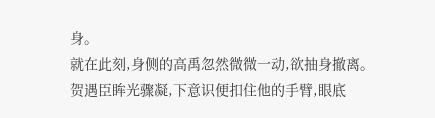身。
就在此刻,身侧的高禹忽然微微一动,欲抽身撤离。
贺遇臣眸光骤凝,下意识便扣住他的手臂,眼底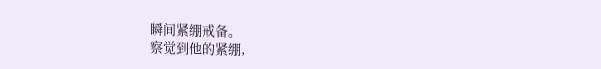瞬间紧绷戒备。
察觉到他的紧绷,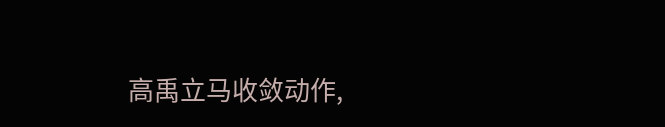高禹立马收敛动作,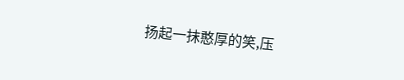扬起一抹憨厚的笑,压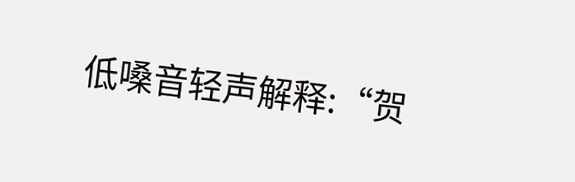低嗓音轻声解释:“贺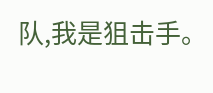队,我是狙击手。